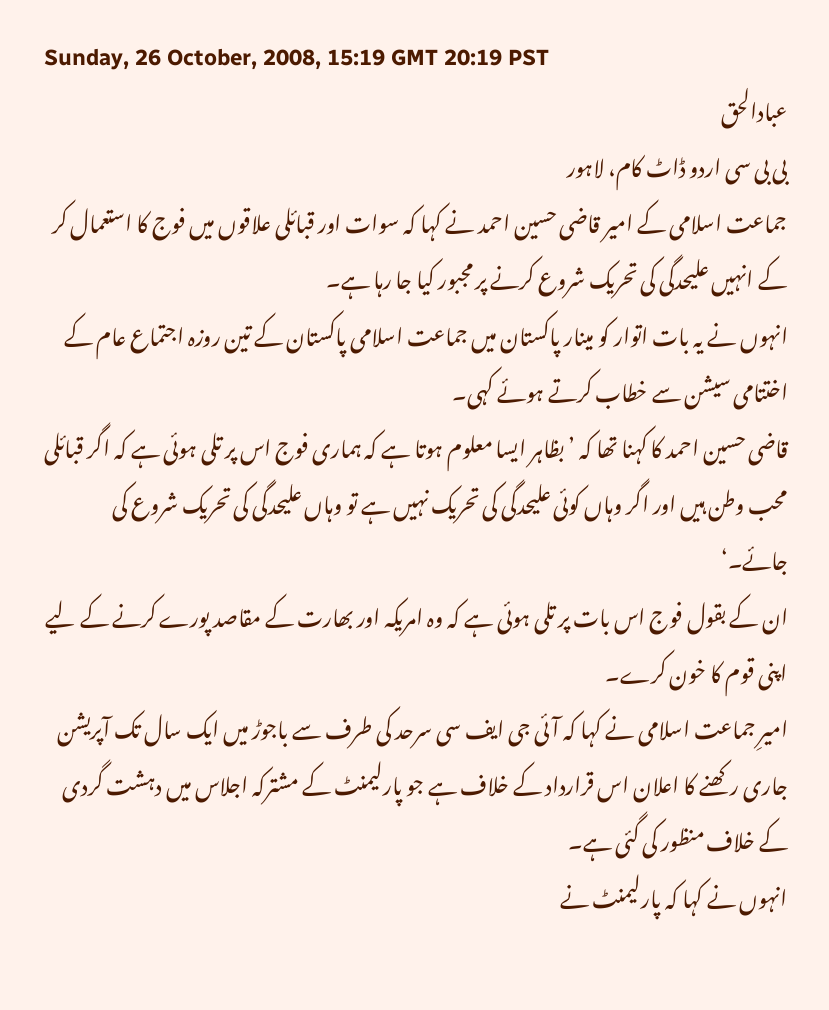Sunday, 26 October, 2008, 15:19 GMT 20:19 PST
عبادالحق
بی بی سی اردو ڈاٹ کام، لاہور
جماعت اسلامی کے امیر قاضی حسین احمد نے کہا کہ سوات اور قبائلی علاقوں میں فوج کا استعمال کر کے انہیں علیحدگی کی تحریک شروع کرنے پر مجبور کیا جا رہا ہے۔
انہوں نے یہ بات اتوار کو مینار پاکستان میں جماعت اسلامی پاکستان کے تین روزہ اجتماع عام کے اختتامی سیشن سے خطاب کرتے ہوئے کہی۔
قاضی حسین احمد کا کہنا تھا کہ ’بظاہر ایسا معلوم ہوتا ہے کہ ہماری فوج اس پر تلی ہوئی ہے کہ اگر قبائلی محب وطن ہیں اور اگر وہاں کوئی علیحدگی کی تحریک نہیں ہے تو وہاں علیحدگی کی تحریک شروع کی جائے۔‘
ان کے بقول فوج اس بات پر تلی ہوئی ہے کہ وہ امریکہ اور بھارت کے مقاصد پورے کرنے کے لیے اپنی قوم کا خون کرے۔
امیرِ جماعت اسلامی نے کہا کہ آئی جی ایف سی سرحد کی طرف سے باجوڑ میں ایک سال تک آپریشن جاری رکھنے کا اعلان اس قرارداد کے خلاف ہے جو پارلیمنٹ کے مشترکہ اجلاس میں دہشت گردی کے خلاف منظور کی گئی ہے۔
انہوں نے کہا کہ پارلیمنٹ نے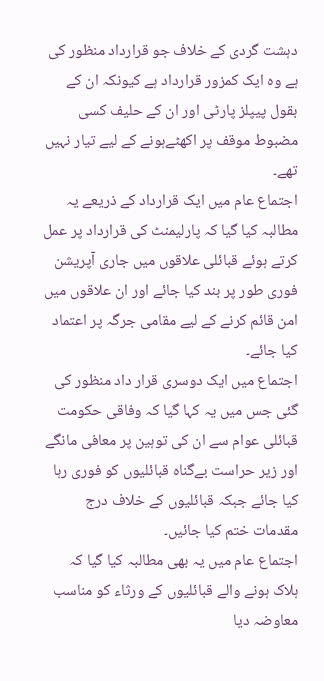دہشت گردی کے خلاف جو قرارداد منظور کی ہے وہ ایک کمزور قرارداد ہے کیونکہ ان کے بقول پیپلز پارٹی اور ان کے حلیف کسی مضبوط موقف پر اکھٹےہونے کے لیے تیار نہیں تھے۔
اجتماع عام میں ایک قرارداد کے ذریعے یہ مطالبہ کیا گیا کہ پارلیمنٹ کی قرارداد پر عمل کرتے ہوئے قبائلی علاقوں میں جاری آپریشن فوری طور پر بند کیا جائے اور ان علاقوں میں امن قائم کرنے کے لیے مقامی جرگہ پر اعتماد کیا جائے۔
اجتماع میں ایک دوسری قرار داد منظور کی گئی جس میں یہ کہا گیا کہ وفاقی حکومت قبائلی عوام سے ان کی توہین پر معافی مانگے اور زیر حراست بےگناہ قبائلیوں کو فوری رہا کیا جائے جبکہ قبائلیوں کے خلاف درج مقدمات ختم کیا جائیں۔
اجتماع عام میں یہ بھی مطالبہ کیا گیا کہ ہلاک ہونے والے قبائلیوں کے ورثاء کو مناسب معاوضہ دیا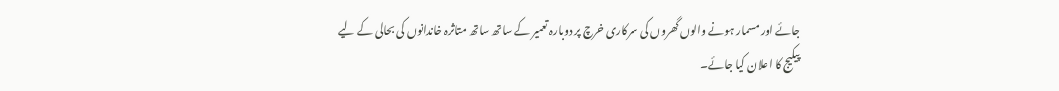جائے اور مسمار ہونے والوں گھروں کی سرکاری خرچ پر دوبارہ تعمیر کے ساتھ ساتھ متاثرہ خاندانوں کی بحالی کے لیے پیکیج کا اعلان کیا جائے۔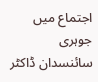اجتماع میں جوہری سائنسدان ڈاکٹر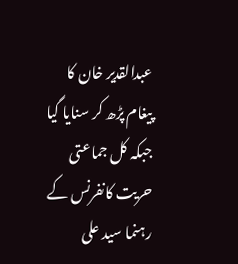عبدالقدیر خان کا پیغام پڑھ کر سنایا گیا جبکہ کل جماعتی حریت کانفرنس کے رہنما سید علی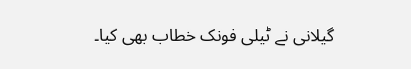گیلانی نے ٹیلی فونک خطاب بھی کیا۔